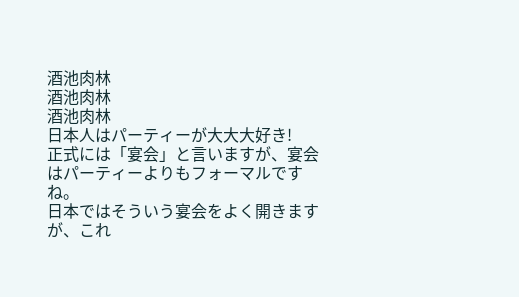酒池肉林
酒池肉林
酒池肉林
日本人はパーティーが大大大好き!
正式には「宴会」と言いますが、宴会はパーティーよりもフォーマルですね。
日本ではそういう宴会をよく開きますが、これ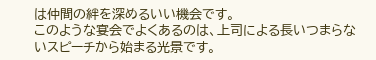は仲間の絆を深めるいい機会です。
このような宴会でよくあるのは、上司による長いつまらないスピーチから始まる光景です。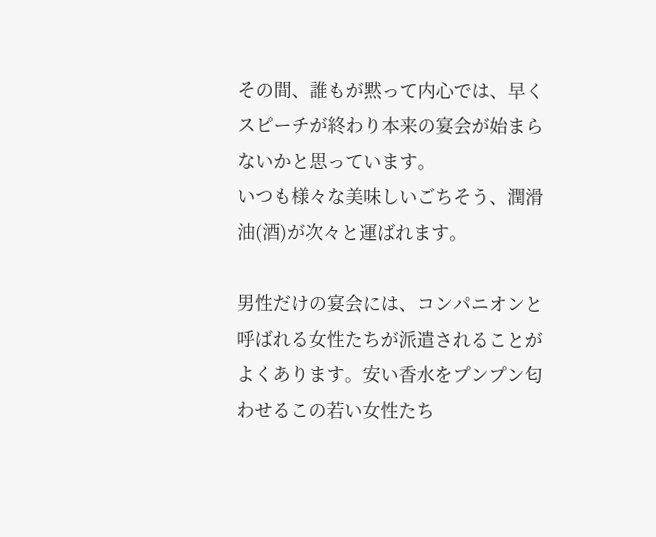その間、誰もが黙って内心では、早くスピーチが終わり本来の宴会が始まらないかと思っています。
いつも様々な美味しいごちそう、潤滑油(酒)が次々と運ばれます。

男性だけの宴会には、コンパニオンと呼ばれる女性たちが派遣されることがよくあります。安い香水をプンプン匂わせるこの若い女性たち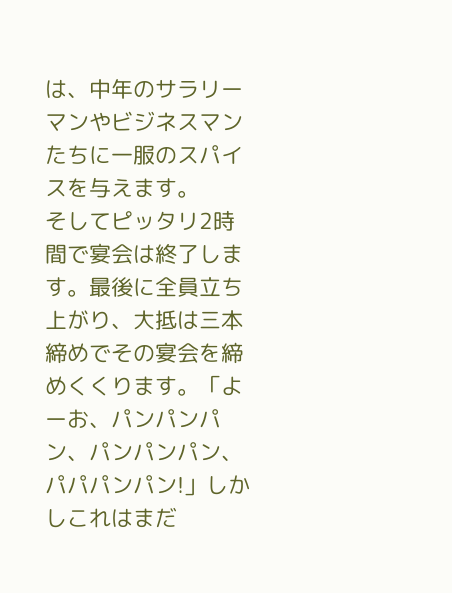は、中年のサラリーマンやビジネスマンたちに一服のスパイスを与えます。
そしてピッタリ2時間で宴会は終了します。最後に全員立ち上がり、大抵は三本締めでその宴会を締めくくります。「よーお、パンパンパン、パンパンパン、パパパンパン!」しかしこれはまだ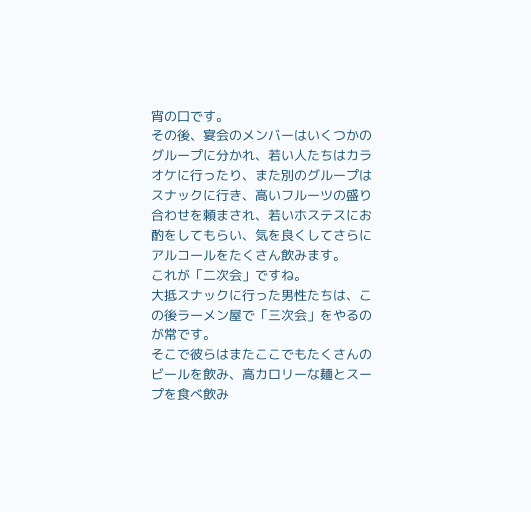宵の口です。
その後、宴会のメンバーはいくつかのグループに分かれ、若い人たちはカラオケに行ったり、また別のグループはスナックに行き、高いフルーツの盛り合わせを頼まされ、若いホステスにお酌をしてもらい、気を良くしてさらにアルコールをたくさん飲みます。
これが「二次会」ですね。
大抵スナックに行った男性たちは、この後ラーメン屋で「三次会」をやるのが常です。
そこで彼らはまたここでもたくさんのビールを飲み、高カロリーな麺とスープを食べ飲み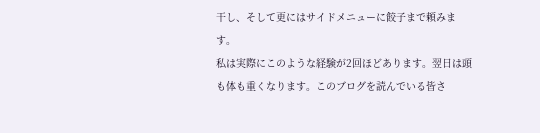干し、そして更にはサイドメニューに餃子まで頼みます。
私は実際にこのような経験が2回ほどあります。翌日は頭も体も重くなります。このブログを読んでいる皆さ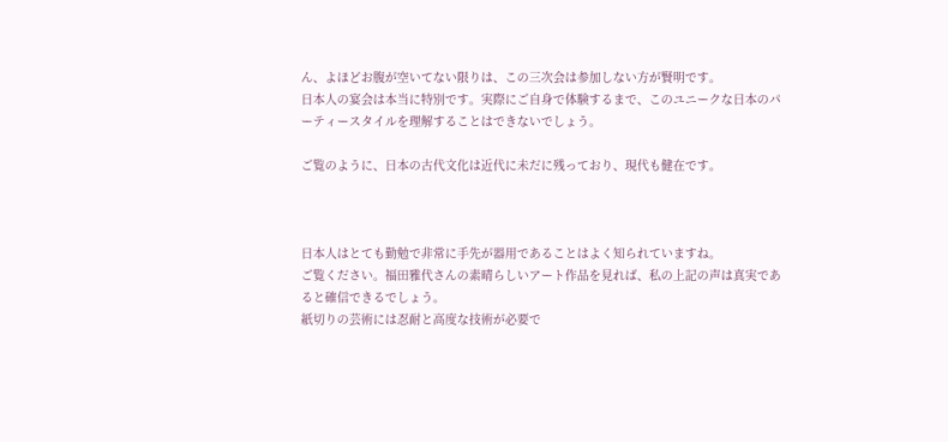ん、よほどお腹が空いてない限りは、この三次会は参加しない方が賢明です。
日本人の宴会は本当に特別です。実際にご自身で体験するまで、このユニークな日本のパーティースタイルを理解することはできないでしょう。

ご覧のように、日本の古代文化は近代に未だに残っており、現代も健在です。



日本人はとても勤勉で非常に手先が器用であることはよく知られていますね。
ご覧ください。福田雅代さんの素晴らしいアート作品を見れば、私の上記の声は真実であると確信できるでしょう。
紙切りの芸術には忍耐と高度な技術が必要で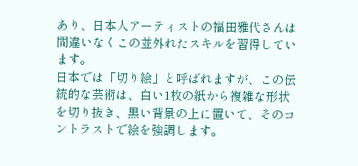あり、日本人アーティストの福田雅代さんは間違いなくこの並外れたスキルを習得しています。
日本では「切り絵」と呼ばれますが、この伝統的な芸術は、白い1枚の紙から複雑な形状を切り抜き、黒い背景の上に置いて、そのコントラストで絵を強調します。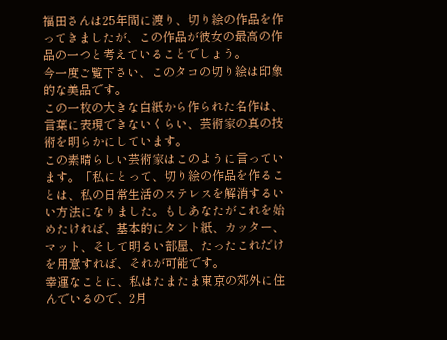福田さんは25年間に渡り、切り絵の作品を作ってきましたが、この作品が彼女の最高の作品の一つと考えていることでしょう。
今一度ご覧下さい、このタコの切り絵は印象的な美品です。
この一枚の大きな白紙から作られた名作は、言葉に表現できないくらい、芸術家の真の技術を明らかにしています。
この素晴らしい芸術家はこのように言っています。「私にとって、切り絵の作品を作ることは、私の日常生活のステレスを解消するいい方法になりました。もしあなたがこれを始めたければ、基本的にタント紙、カッター、マット、そして明るい部屋、たったこれだけを用意すれば、それが可能です。
幸運なことに、私はたまたま東京の郊外に住んでいるので、2月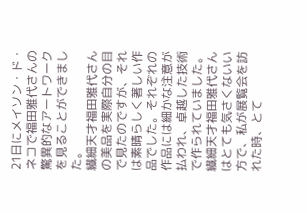21日にメイソン・ド・ネコで福田雅代さんの驚異的なアートワークを見ることができました。
繊細天才福田雅代さんの美品を実際自分の目で見たのですが、それは素晴らしく著しい作品でした。それぞれの作品には細かな注意が払われ、卓越した技術で作られていました。
繊細天才福田雅代さんはとても気さくないい方で、私が展覧会を訪れた時、とて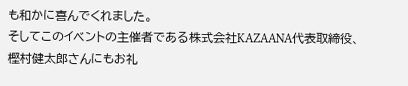も和かに喜んでくれました。
そしてこのイベントの主催者である株式会社KAZAANA代表取締役、樫村健太郎さんにもお礼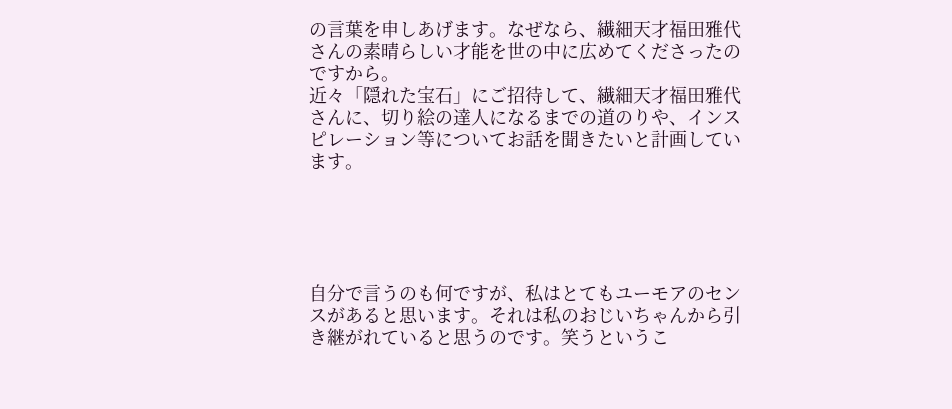の言葉を申しあげます。なぜなら、繊細天才福田雅代さんの素晴らしい才能を世の中に広めてくださったのですから。
近々「隠れた宝石」にご招待して、繊細天才福田雅代さんに、切り絵の達人になるまでの道のりや、インスピレーション等についてお話を聞きたいと計画しています。





自分で言うのも何ですが、私はとてもユーモアのセンスがあると思います。それは私のおじいちゃんから引き継がれていると思うのです。笑うというこ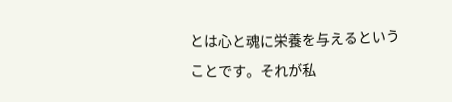とは心と魂に栄養を与えるということです。それが私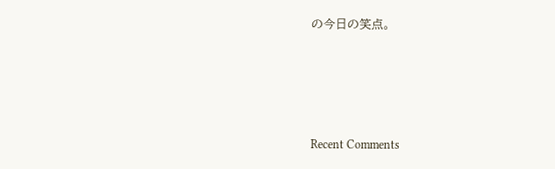の今日の笑点。




Recent Comments